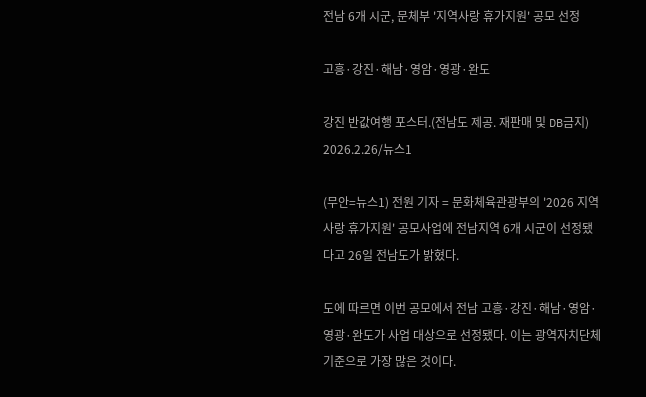전남 6개 시군, 문체부 '지역사랑 휴가지원' 공모 선정

고흥·강진·해남·영암·영광·완도

강진 반값여행 포스터.(전남도 제공. 재판매 및 DB금지) 2026.2.26/뉴스1

(무안=뉴스1) 전원 기자 = 문화체육관광부의 '2026 지역사랑 휴가지원' 공모사업에 전남지역 6개 시군이 선정됐다고 26일 전남도가 밝혔다.

도에 따르면 이번 공모에서 전남 고흥·강진·해남·영암·영광·완도가 사업 대상으로 선정됐다. 이는 광역자치단체 기준으로 가장 많은 것이다.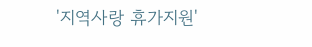'지역사랑 휴가지원'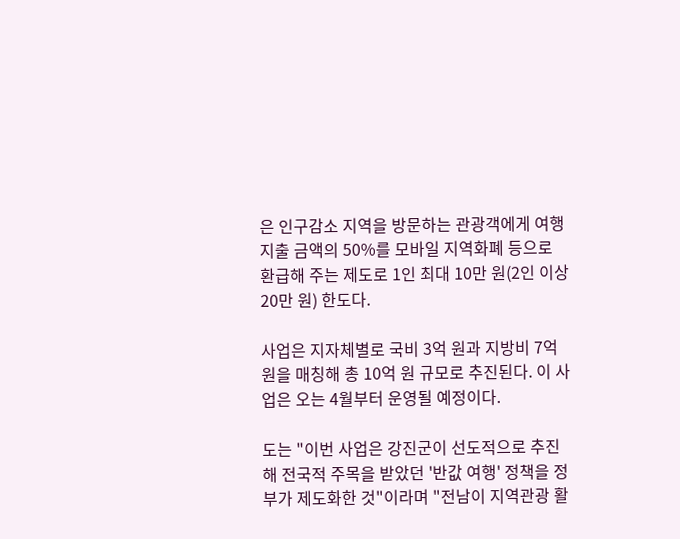은 인구감소 지역을 방문하는 관광객에게 여행 지출 금액의 50%를 모바일 지역화폐 등으로 환급해 주는 제도로 1인 최대 10만 원(2인 이상 20만 원) 한도다.

사업은 지자체별로 국비 3억 원과 지방비 7억 원을 매칭해 총 10억 원 규모로 추진된다. 이 사업은 오는 4월부터 운영될 예정이다.

도는 "이번 사업은 강진군이 선도적으로 추진해 전국적 주목을 받았던 '반값 여행' 정책을 정부가 제도화한 것"이라며 "전남이 지역관광 활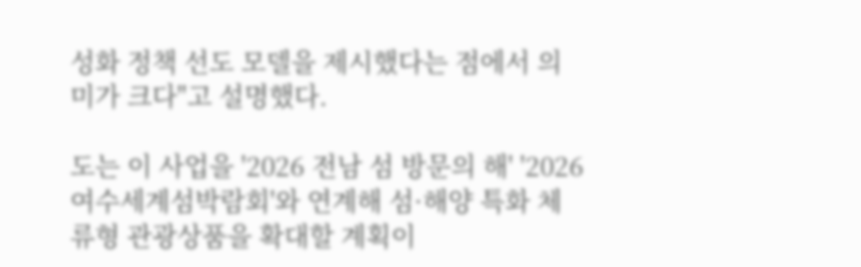성화 정책 선도 모델을 제시했다는 점에서 의미가 크다"고 설명했다.

도는 이 사업을 '2026 전남 섬 방문의 해' '2026 여수세계섬박람회'와 연계해 섬·해양 특화 체류형 관광상품을 확대할 계획이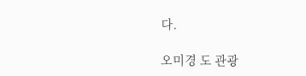다.

오미경 도 관광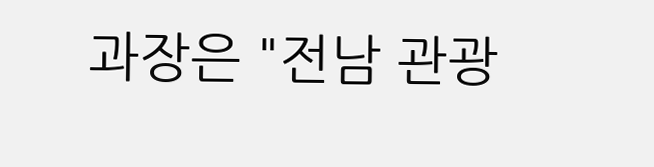과장은 "전남 관광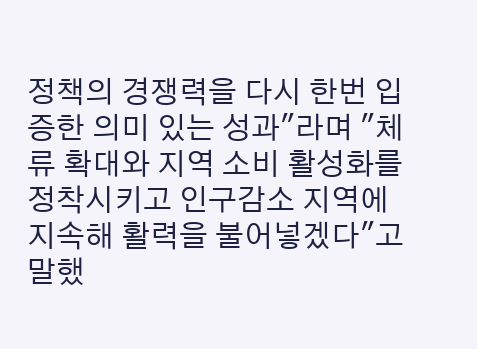정책의 경쟁력을 다시 한번 입증한 의미 있는 성과"라며 "체류 확대와 지역 소비 활성화를 정착시키고 인구감소 지역에 지속해 활력을 불어넣겠다"고 말했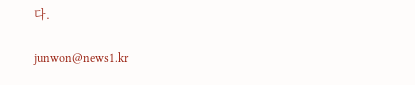다.

junwon@news1.kr